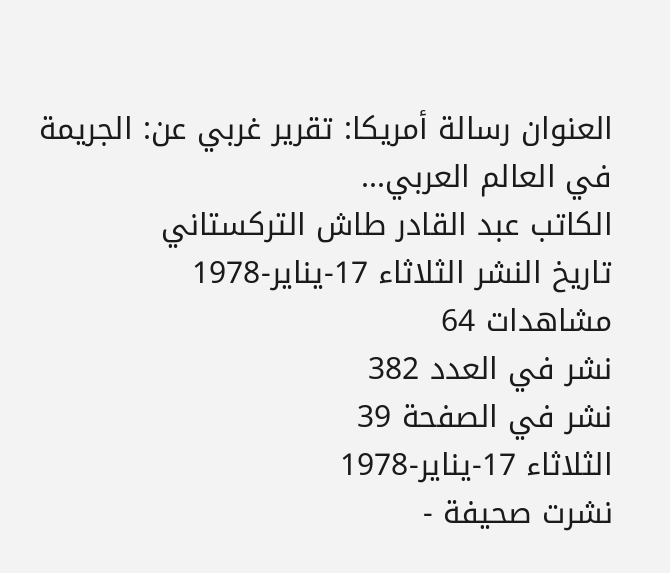العنوان رسالة أمريكا: تقرير غربي عن: الجريمة في العالم العربي...
الكاتب عبد القادر طاش التركستاني
تاريخ النشر الثلاثاء 17-يناير-1978
مشاهدات 64
نشر في العدد 382
نشر في الصفحة 39
الثلاثاء 17-يناير-1978
نشرت صحيفة -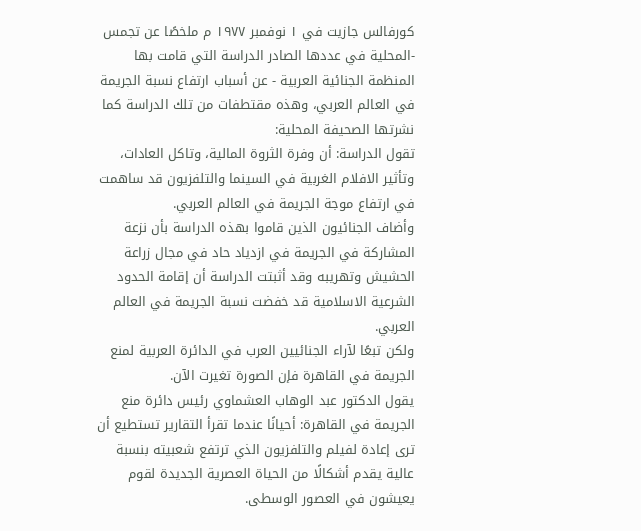كورفالس جازيت في ۱ نوفمبر ۱۹۷۷ م ملخصًا عن تجمس -المحلية في عددها الصادر الدراسة التي قامت بها المنظمة الجنائية العربية - عن أسباب ارتفاع نسبة الجريمة في العالم العربي، وهذه مقتطفات من تلك الدراسة كما نشرتها الصحيفة المحلية:
تقول الدراسة: أن وفرة الثروة المالية، وتاكل العادات، وتأثير الافلام الغربية في السينما والتلفزيون قد ساهمت في ارتفاع موجة الجريمة في العالم العربي.
وأضاف الجنائيون الذين قاموا بهذه الدراسة بأن نزعة المشاركة في الجريمة في ازدياد حاد في مجال زراعة الحشيش وتهريبه وقد أثبتت الدراسة أن إقامة الحدود الشرعية الاسلامية قد خفضت نسبة الجريمة في العالم العربي.
ولكن تبعًا لآراء الجنائيين العرب في الدائرة العربية لمنع الجريمة في القاهرة فإن الصورة تغيرت الآن.
يقول الدكتور عبد الوهاب العشماوي رئيس دائرة منع الجريمة في القاهرة: أحيانًا عندما تقرأ التقارير تستطيع أن ترى إعادة لفيلم والتلفزيون الذي ترتفع شعبيته بنسبة عالية يقدم أشكالًا من الحياة العصرية الجديدة لقوم يعيشون في العصور الوسطى.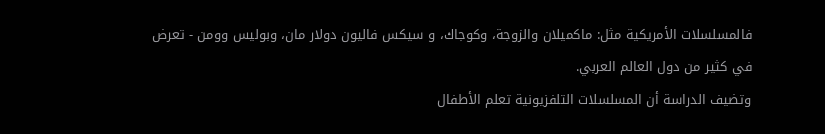فالمسلسلات الأمريكية مثل: ماكميلان والزوجة، وكوجاك، و سيكس فاليون دولار مان، وبوليس وومن - تعرض في كثير من دول العالم العربي.
وتضيف الدراسة أن المسلسلات التلفزيونية تعلم الأطفال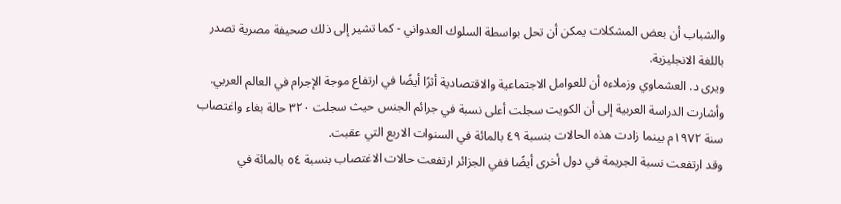والشباب أن بعض المشكلات يمكن أن تحل بواسطة السلوك العدواني - كما تشير إلى ذلك صحيفة مصرية تصدر باللغة الانجليزية.
ويرى د. العشماوي وزملاءه أن للعوامل الاجتماعية والاقتصادية أثرًا أيضًا في ارتفاع موجة الإجرام في العالم العربي.
وأشارت الدراسة العربية إلى أن الكويت سجلت أعلى نسبة في جرائم الجنس حيث سجلت ۳۲۰ حالة بغاء واغتصاب سنة ١٩٧٢م بينما زادت هذه الحالات بنسبة ٤٩ بالمائة في السنوات الاربع التي عقبت.
وقد ارتفعت نسبة الجريمة في دول أخرى أيضًا ففي الجزائر ارتفعت حالات الاغتصاب بنسبة ٥٤ بالمائة في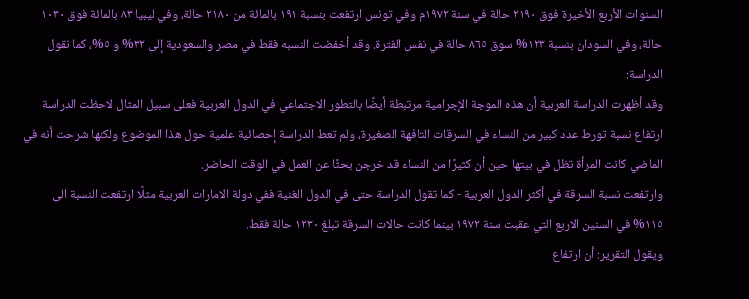السنوات الأربع الأخيرة فوق ۲۱۹۰ حالة في سنة ۱۹۷۲م وفي تونس ارتفعت بنسبة ١٩١ بالمائة من ۲۱۸۰ حالة، وفي ليبيا ٨٣ بالمائة فوق ۱۰۳۰ حالة، وفي السودان بنسبة ١٢٣% سوق ٨٦٥ حالة في نفس الفترة. وقد أخفضت النسبه فقط في مصر والسعودية إلى ۳۲% و ٥%، کما نقول الدراسة:
وقد أظهرت الدراسة العربية أن هذه الموجة الإجرامية مرتبطة أيضًا بالتطور الاجتماعي في الدول العربية فعلى سبيل المثال لاحظت الدراسة ارتفاع نسبة تورط عدد كبير من النساء في السرقات التافهة الصغيرة، ولم تعط الدراسة إحصائية علمية حول هذا الموضوع ولكنها شرحت أنه في الماضي كانت المرأة تظل في بيتها حين أن كثيرًا من النساء قد خرجن بحثًا عن العمل في الوقت الحاضر.
وارتفعت نسبة السرقة في أكثر الدول العربية - كما تقول الدراسة حتى في الدول الغنية ففي دولة الامارات العربية مثلًا ارتفعت النسبة الى ١١٥% في السنين الاربع التي عقبت سنة ١٩٧٢ بينما كانت حالات السرقة تبلغ ۱۲۳۰ حالة فقط.
ويقول التقرير: أن ارتفاع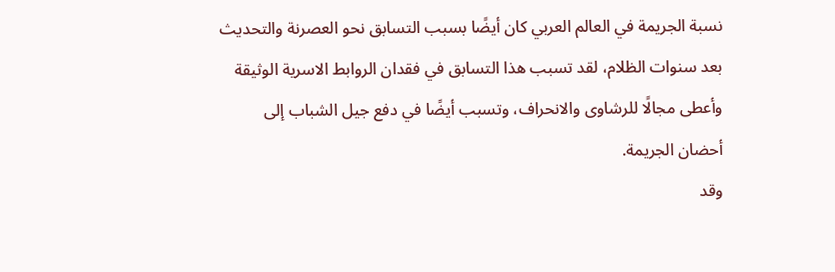نسبة الجريمة في العالم العربي كان أيضًا بسبب التسابق نحو العصرنة والتحديث بعد سنوات الظلام، لقد تسبب هذا التسابق في فقدان الروابط الاسرية الوثيقة وأعطى مجالًا للرشاوى والانحراف، وتسبب أيضًا في دفع جيل الشباب إلى أحضان الجريمة.
وقد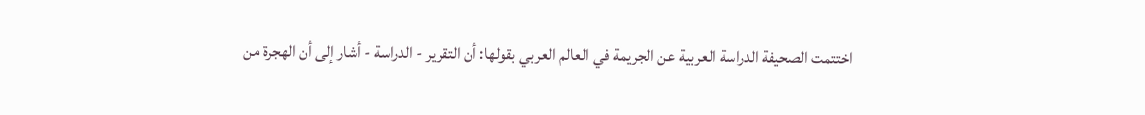اختتمت الصحيفة الدراسة العربية عن الجريمة في العالم العربي بقولها: أن التقرير - الدراسة - أشار إلى أن الهجرة من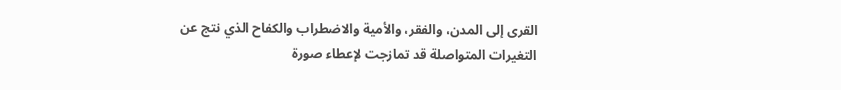القرى إلى المدن، والفقر، والأمية والاضطراب والكفاح الذي نتج عن التغيرات المتواصلة قد تمازجت لإعطاء صورة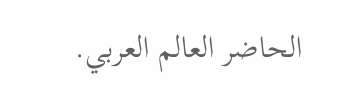الحاضر العالم العربي.